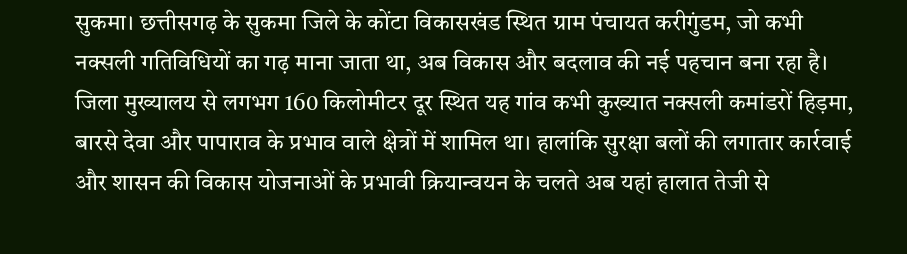सुकमा। छत्तीसगढ़ के सुकमा जिले के कोंटा विकासखंड स्थित ग्राम पंचायत करीगुंडम, जो कभी नक्सली गतिविधियों का गढ़ माना जाता था, अब विकास और बदलाव की नई पहचान बना रहा है। जिला मुख्यालय से लगभग 160 किलोमीटर दूर स्थित यह गांव कभी कुख्यात नक्सली कमांडरों हिड़मा, बारसे देवा और पापाराव के प्रभाव वाले क्षेत्रों में शामिल था। हालांकि सुरक्षा बलों की लगातार कार्रवाई और शासन की विकास योजनाओं के प्रभावी क्रियान्वयन के चलते अब यहां हालात तेजी से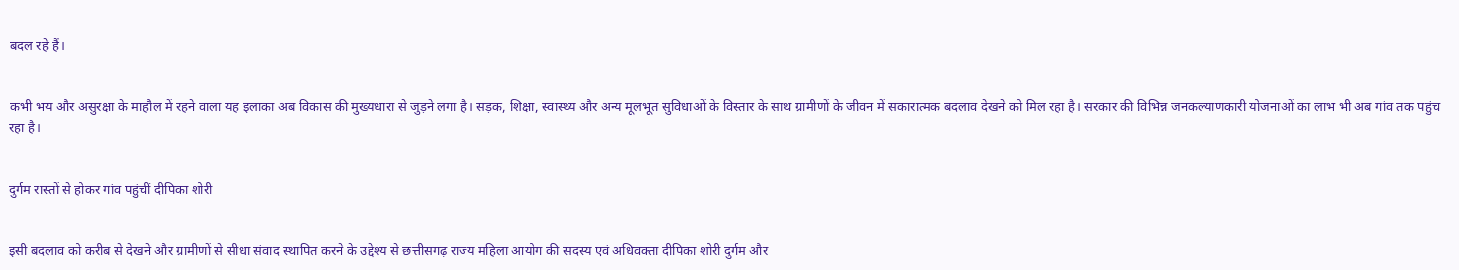बदल रहे हैं।


कभी भय और असुरक्षा के माहौल में रहने वाला यह इलाका अब विकास की मुख्यधारा से जुड़ने लगा है। सड़क, शिक्षा, स्वास्थ्य और अन्य मूलभूत सुविधाओं के विस्तार के साथ ग्रामीणों के जीवन में सकारात्मक बदलाव देखने को मिल रहा है। सरकार की विभिन्न जनकल्याणकारी योजनाओं का लाभ भी अब गांव तक पहुंच रहा है।


दुर्गम रास्तों से होकर गांव पहुंचीं दीपिका शोरी


इसी बदलाव को करीब से देखने और ग्रामीणों से सीधा संवाद स्थापित करने के उद्देश्य से छत्तीसगढ़ राज्य महिला आयोग की सदस्य एवं अधिवक्ता दीपिका शोरी दुर्गम और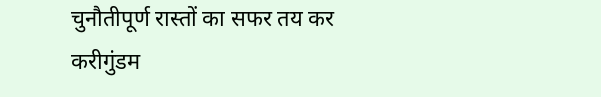चुनौतीपूर्ण रास्तों का सफर तय कर करीगुंडम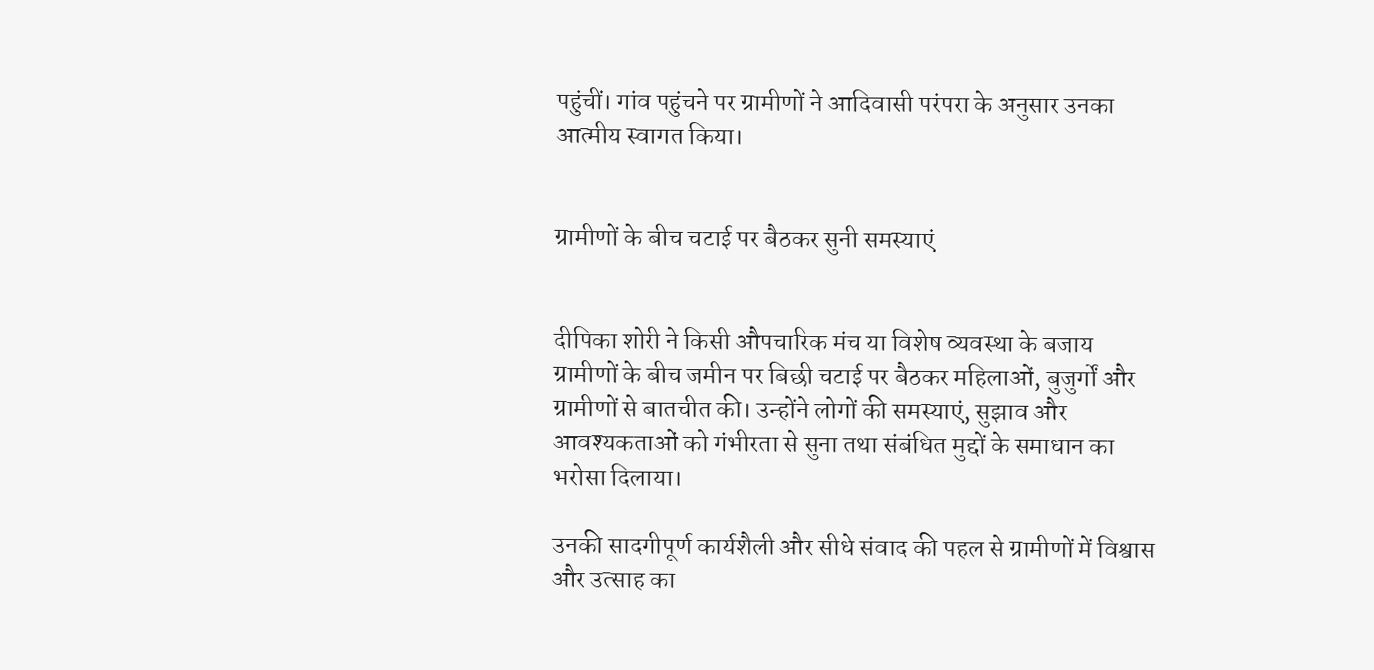पहुंचीं। गांव पहुंचने पर ग्रामीणों ने आदिवासी परंपरा के अनुसार उनका आत्मीय स्वागत किया।


ग्रामीणों के बीच चटाई पर बैठकर सुनी समस्याएं


दीपिका शोरी ने किसी औपचारिक मंच या विशेष व्यवस्था के बजाय ग्रामीणों के बीच जमीन पर बिछी चटाई पर बैठकर महिलाओं, बुजुर्गों और ग्रामीणों से बातचीत की। उन्होंने लोगों की समस्याएं, सुझाव और आवश्यकताओं को गंभीरता से सुना तथा संबंधित मुद्दों के समाधान का भरोसा दिलाया।

उनकी सादगीपूर्ण कार्यशैली और सीधे संवाद की पहल से ग्रामीणों में विश्वास और उत्साह का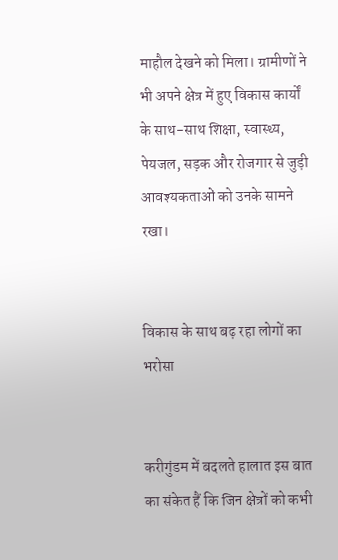माहौल देखने को मिला। ग्रामीणों ने भी अपने क्षेत्र में हुए विकास कार्यों के साथ-साथ शिक्षा, स्वास्थ्य, पेयजल, सड़क और रोजगार से जुड़ी आवश्यकताओं को उनके सामने रखा।


विकास के साथ बढ़ रहा लोगों का भरोसा


करीगुंडम में बदलते हालात इस बात का संकेत हैं कि जिन क्षेत्रों को कभी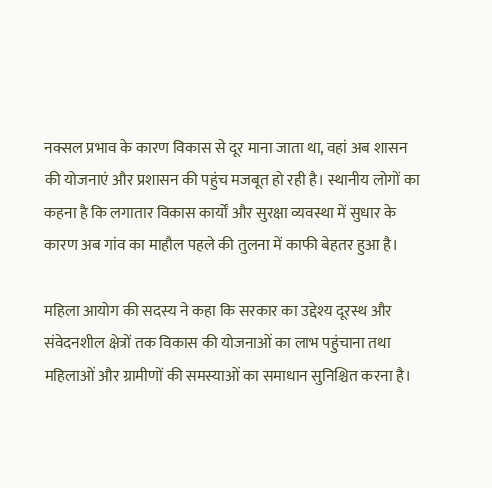नक्सल प्रभाव के कारण विकास से दूर माना जाता था, वहां अब शासन की योजनाएं और प्रशासन की पहुंच मजबूत हो रही है। स्थानीय लोगों का कहना है कि लगातार विकास कार्यों और सुरक्षा व्यवस्था में सुधार के कारण अब गांव का माहौल पहले की तुलना में काफी बेहतर हुआ है।

महिला आयोग की सदस्य ने कहा कि सरकार का उद्देश्य दूरस्थ और संवेदनशील क्षेत्रों तक विकास की योजनाओं का लाभ पहुंचाना तथा महिलाओं और ग्रामीणों की समस्याओं का समाधान सुनिश्चित करना है।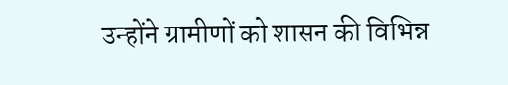उन्होंने ग्रामीणों को शासन की विभिन्न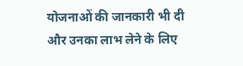योजनाओं की जानकारी भी दी और उनका लाभ लेने के लिए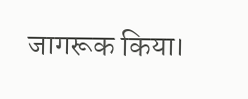जागरूक किया।